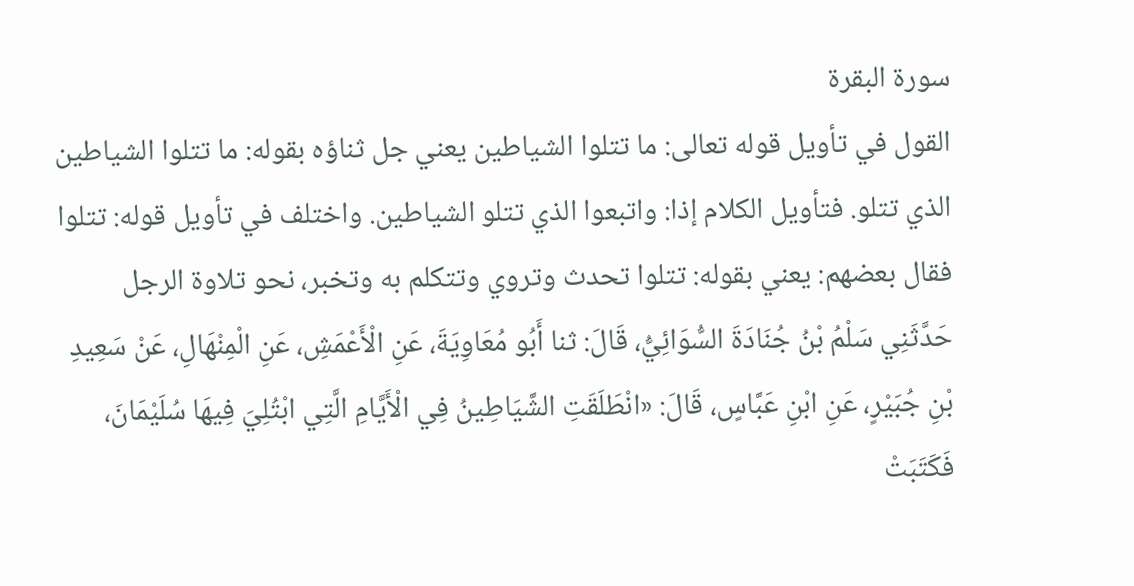سورة البقرة
القول في تأويل قوله تعالى: ما تتلوا الشياطين يعني جل ثناؤه بقوله: ما تتلوا الشياطين الذي تتلو. فتأويل الكلام إذا: واتبعوا الذي تتلو الشياطين. واختلف في تأويل قوله: تتلوا فقال بعضهم: يعني بقوله: تتلوا تحدث وتروي وتتكلم به وتخبر، نحو تلاوة الرجل
حَدَّثَنِي سَلْمُ بْنُ جُنَادَةَ السُّوَائِيُّ، قَالَ: ثنا أَبُو مُعَاوِيَةَ، عَنِ الْأَعْمَشِ، عَنِ الْمِنْهَالِ، عَنْ سَعِيدِ بْنِ جُبَيْرٍ، عَنِ ابْنِ عَبَّاسٍ، قَالَ: «انْطَلَقَتِ الشَّيَاطِينُ فِي الْأَيَّامِ الَّتِي ابْتُلِيَ فِيهَا سُلَيْمَانَ، فَكَتَبَتْ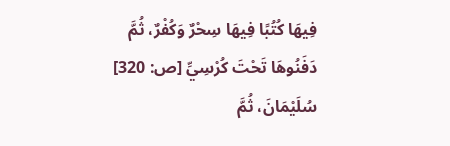فِيهَا كُتُبًا فِيهَا سِحْرٌ وَكُفْرٌ، ثُمَّ دَفَنُوهَا تَحْتَ كُرْسِيِّ [ص: 320] سُلَيْمَانَ، ثُمَّ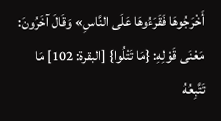أَخْرَجُوهَا فَقَرَءُوهَا عَلَى النَّاسِ» وَقَالَ آخَرُونَ: مَعْنَى قَوْلِهِ: {مَا تَتْلُوا} [البقرة: 102] مَا تَتَّبِعُهُ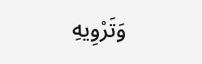وَتَرْوِيهِ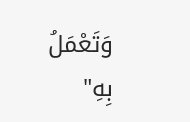وَتَعْمَلُ بِهِ"